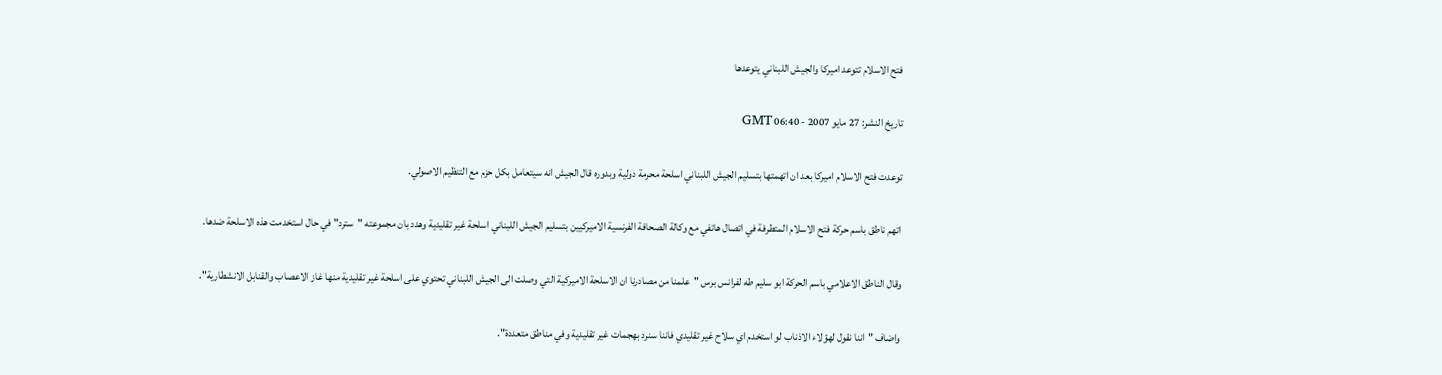فتح الاسلام تتوعد اميركا والجيش اللبناني يتوعدها

تاريخ النشر: 27 مايو 2007 - 06:40 GMT

توعدت فتح الاسلام اميركا بعد ان اتهمتها بتسليم الجيش اللبناني اسلحة محرمة دولية وبدوره قال الجيش انه سيتعامل بكل حزم مع التنظيم الاصولي.

اتهم ناطق باسم حركة فتح الاسلام المتطرفة في اتصال هاتفي مع وكالة الصحافة الفرنسية الاميركيين بتسليم الجيش اللبناني اسلحة غير تقليدية وهدد بان مجموعته "سترد" في حال استخدمت هذه الاسلحة ضدها.

وقال الناطق الاعلامي باسم الحركة ابو سليم طه لفرانس برس "علمنا من مصادرنا ان الاسلحة الاميركية التي وصلت الى الجيش اللبناني تحتوي على اسلحة غير تقليدية منها غاز الاعصاب والقنابل الانشطارية".

واضاف "اننا نقول لهؤلاء الاذناب لو استخدم اي سلاح غير تقليدي فاننا سنرد بهجمات غير تقليدية وفي مناطق متعددة".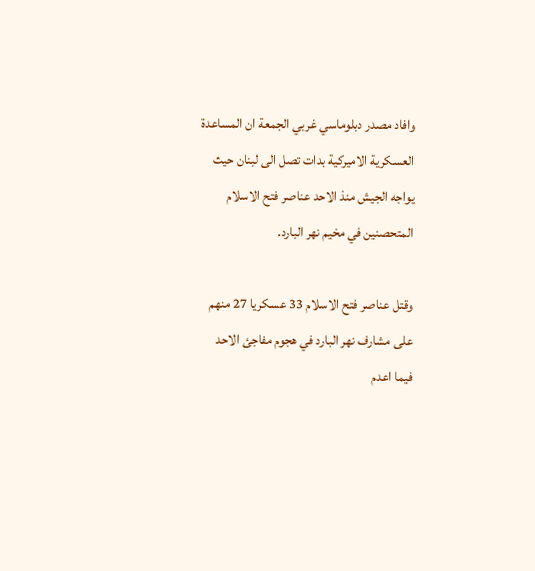وافاد مصدر دبلوماسي غربي الجمعة ان المساعدة العسكرية الاميركية بدات تصل الى لبنان حيث يواجه الجيش منذ الاحد عناصر فتح الاسلام المتحصنين في مخيم نهر البارد.

وقتل عناصر فتح الاسلام 33 عسكريا 27 منهم على مشارف نهر البارد في هجوم مفاجئ الاحد فيما اعدم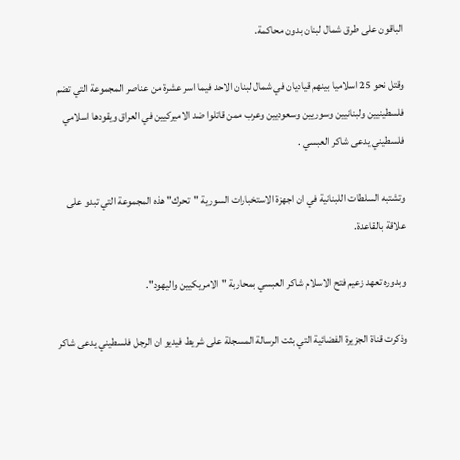الباقون على طرق شمال لبنان بدون محاكمة.

وقتل نحو 25 اسلاميا بينهم قياديان في شمال لبنان الاحد فيما اسر عشرة من عناصر المجموعة التي تضم فلسطينيين ولبنانيين وسوريين وسعوديين وعرب ممن قاتلوا ضد الاميركيين في العراق ويقودها اسلامي فلسطيني يدعى شاكر العبسي .

وتشتبه السلطات اللبنانية في ان اجهزة الاستخبارات السورية "تحرك" هذه المجموعة التي تبدو على علاقة بالقاعدة.

وبدوره تعهد زعيم فتح الاسلام شاكر العبسي بمحاربة "الامريكيين واليهود".

وذكرت قناة الجزيرة الفضائية التي بثت الرسالة المسجلة على شريط فيديو ان الرجل فلسطيني يدعى شاكر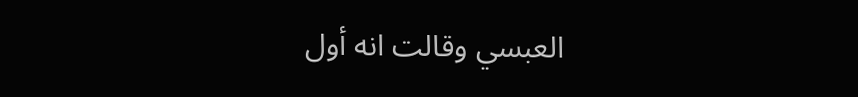العبسي وقالت انه أول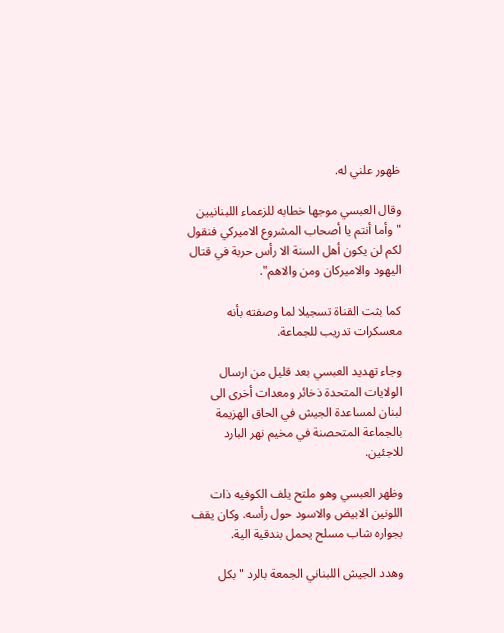ظهور علني له.

وقال العبسي موجها خطابه للزعماء اللبنانيين "وأما أنتم يا أصحاب المشروع الاميركي فنقول لكم لن يكون أهل السنة الا رأس حربة في قتال اليهود والاميركان ومن والاهم".

كما بثت القناة تسجيلا لما وصفته بأنه معسكرات تدريب للجماعة.

وجاء تهديد العبسي بعد قليل من ارسال الولايات المتحدة ذخائر ومعدات أخرى الى لبنان لمساعدة الجيش في الحاق الهزيمة بالجماعة المتحصنة في مخيم نهر البارد للاجئين.

وظهر العبسي وهو ملتح يلف الكوفيه ذات اللونين الابيض والاسود حول رأسه. وكان يقف بجواره شاب مسلح يحمل بندقية الية.

وهدد الجيش اللبناني الجمعة بالرد "بكل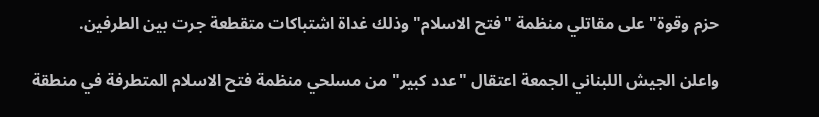حزم وقوة" على مقاتلي منظمة "فتح الاسلام" وذلك غداة اشتباكات متقطعة جرت بين الطرفين.

واعلن الجيش اللبناني الجمعة اعتقال "عدد كبير" من مسلحي منظمة فتح الاسلام المتطرفة في منطقة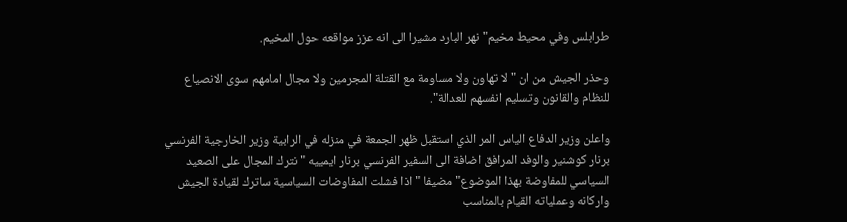طرابلس وفي محيط مخيم" نهر البارد مشيرا الى انه عزز مواقعه حول المخيم.

وحذر الجيش من ان "لا تهاون ولا مساومة مع القتلة المجرمين ولا مجال امامهم سوى الانصياع للنظام والقانون وتسليم انفسهم للعدالة".

واعلن وزير الدفاع الياس المر الذي استقبل ظهر الجمعة في منزله في الرابية وزير الخارجية الفرنسي برنار كوشنير والوفد المرافق اضافة الى السفير الفرنسي برنار ايمييه "نترك المجال على الصعيد السياسي للمفاوضة بهذا الموضوع" مضيفا "اذا فشلت المفاوضات السياسية ساترك لقيادة الجيش واركانه وعملياته القيام بالمناسب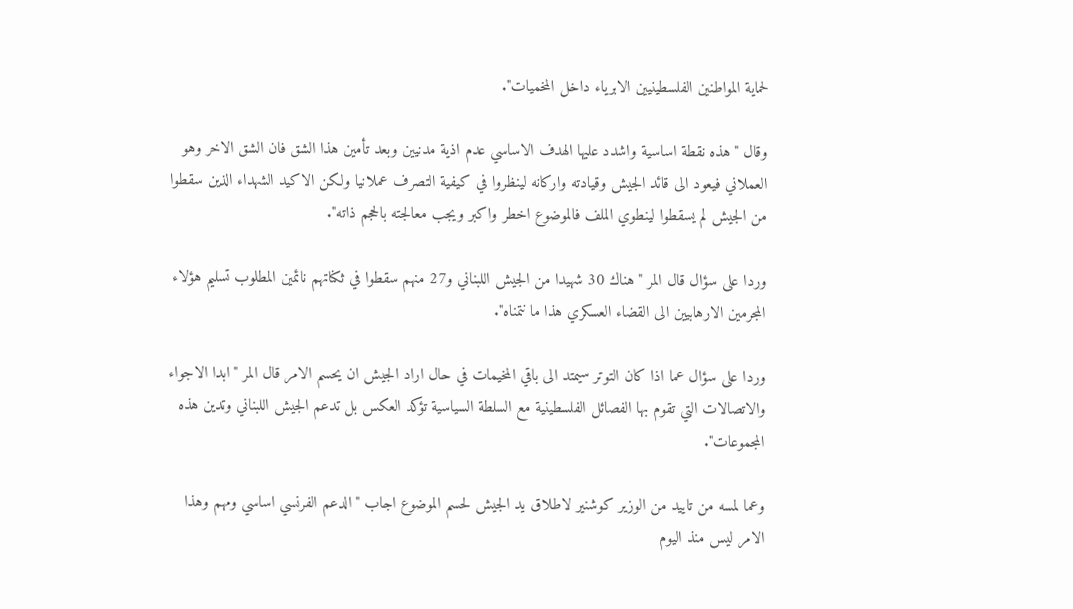لحماية المواطنين الفلسطينيين الابرياء داخل المخميات".

وقال "هذه نقطة اساسية واشدد عليها الهدف الاساسي عدم اذية مدنيين وبعد تأمين هذا الشق فان الشق الاخر وهو العملاني فيعود الى قائد الجيش وقيادته واركانه لينظروا في كيفية التصرف عملانيا ولكن الاكيد الشهداء الذين سقطوا من الجيش لم يسقطوا لينطوي الملف فالموضوع اخطر واكبر ويجب معالجته بالحجم ذاته".

وردا على سؤال قال المر "هناك 30 شهيدا من الجيش اللبناني و27 منهم سقطوا في ثكناتهم نائمين المطلوب تسليم هؤلاء المجرمين الارهابيين الى القضاء العسكري هذا ما نتمناه".

وردا على سؤال عما اذا كان التوتر سيمتد الى باقي المخيمات في حال اراد الجيش ان يحسم الامر قال المر "ابدا الاجواء والاتصالات التي تقوم بها الفصائل الفلسطينية مع السلطة السياسية تؤكد العكس بل تدعم الجيش اللبناني وتدين هذه المجموعات".

وعما لمسه من تاييد من الوزير كوشنير لاطلاق يد الجيش لحسم الموضوع اجاب "الدعم الفرنسي اساسي ومهم وهذا الامر ليس منذ اليوم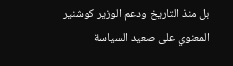بل منذ التاريخ ودعم الوزير كوشنير المعنوي على صعيد السياسة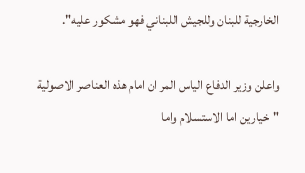الخارجية للبنان وللجيش اللبناني فهو مشكور عليه".

واعلن وزير الدفاع الياس المر ان امام هذه العناصر الاصولية "خيارين اما الاستسلام واما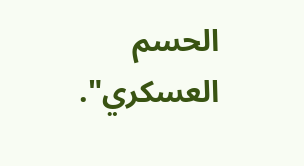الحسم العسكري".